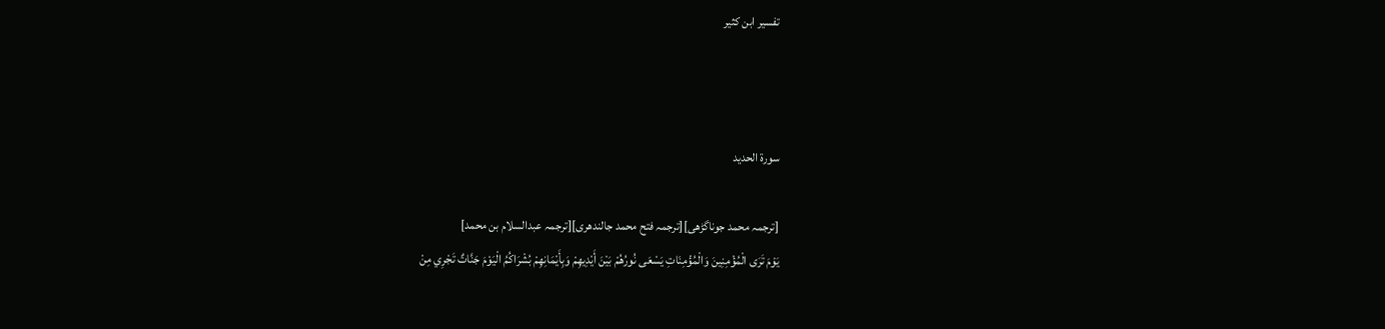تفسير ابن كثير



سورۃ الحديد

[ترجمہ محمد جوناگڑھی][ترجمہ فتح محمد جالندھری][ترجمہ عبدالسلام بن محمد]
يَوْمَ تَرَى الْمُؤْمِنِينَ وَالْمُؤْمِنَاتِ يَسْعَى نُورُهُمْ بَيْنَ أَيْدِيهِمْ وَبِأَيْمَانِهِمْ بُشْرَاكُمُ الْيَوْمَ جَنَّاتٌ تَجْرِي مِنْ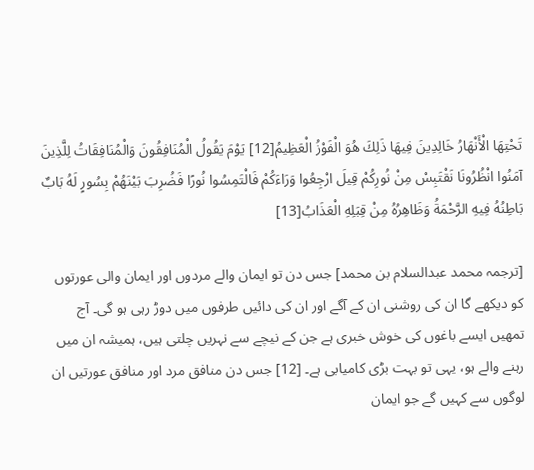تَحْتِهَا الْأَنْهَارُ خَالِدِينَ فِيهَا ذَلِكَ هُوَ الْفَوْزُ الْعَظِيمُ[12] يَوْمَ يَقُولُ الْمُنَافِقُونَ وَالْمُنَافِقَاتُ لِلَّذِينَ آمَنُوا انْظُرُونَا نَقْتَبِسْ مِنْ نُورِكُمْ قِيلَ ارْجِعُوا وَرَاءَكُمْ فَالْتَمِسُوا نُورًا فَضُرِبَ بَيْنَهُمْ بِسُورٍ لَهُ بَابٌ بَاطِنُهُ فِيهِ الرَّحْمَةُ وَظَاهِرُهُ مِنْ قِبَلِهِ الْعَذَابُ[13]

[ترجمہ محمد عبدالسلام بن محمد] جس دن تو ایمان والے مردوں اور ایمان والی عورتوں کو دیکھے گا ان کی روشنی ان کے آگے اور ان کی دائیں طرفوں میں دوڑ رہی ہو گی۔ آج تمھیں ایسے باغوں کی خوش خبری ہے جن کے نیچے سے نہریں چلتی ہیں، ہمیشہ ان میں رہنے والے ہو، یہی تو بہت بڑی کامیابی ہے۔ [12] جس دن منافق مرد اور منافق عورتیں ان لوگوں سے کہیں گے جو ایمان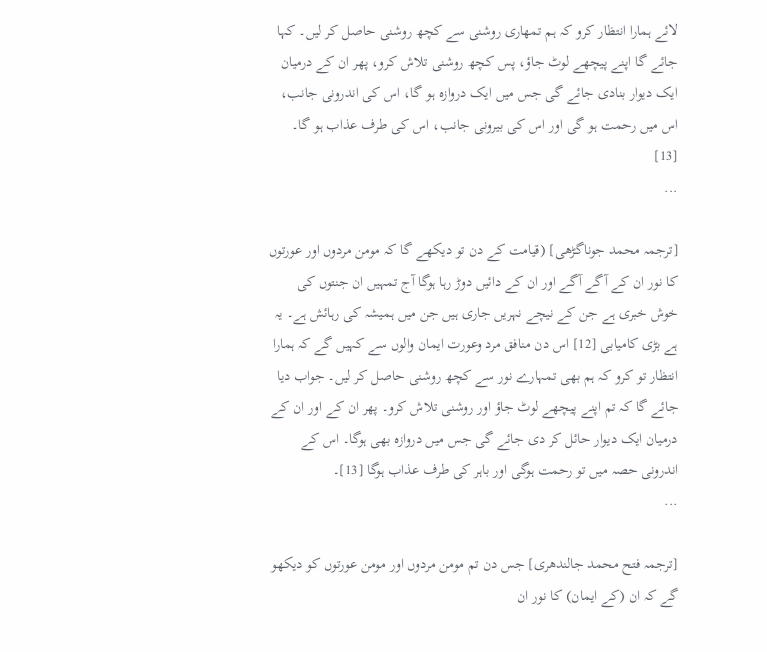لائے ہمارا انتظار کرو کہ ہم تمھاری روشنی سے کچھ روشنی حاصل کر لیں۔ کہا جائے گا اپنے پیچھے لوٹ جاؤ، پس کچھ روشنی تلاش کرو، پھر ان کے درمیان ایک دیوار بنادی جائے گی جس میں ایک دروازہ ہو گا، اس کی اندرونی جانب، اس میں رحمت ہو گی اور اس کی بیرونی جانب، اس کی طرف عذاب ہو گا۔ [13]
...

[ترجمہ محمد جوناگڑھی] (قیامت کے دن تو دیکھے گا کہ مومن مردوں اور عورتوں کا نور ان کے آگے آگے اور ان کے دائیں دوڑ رہا ہوگا آج تمہیں ان جنتوں کی خوش خبری ہے جن کے نیچے نہریں جاری ہیں جن میں ہمیشہ کی رہائش ہے۔ یہ ہے بڑی کامیابی [12] اس دن منافق مرد وعورت ایمان والوں سے کہیں گے کہ ہمارا انتظار تو کرو کہ ہم بھی تمہارے نور سے کچھ روشنی حاصل کر لیں۔ جواب دیا جائے گا کہ تم اپنے پیچھے لوٹ جاؤ اور روشنی تلاش کرو۔ پھر ان کے اور ان کے درمیان ایک دیوار حائل کر دی جائے گی جس میں دروازه بھی ہوگا۔ اس کے اندرونی حصہ میں تو رحمت ہوگی اور باہر کی طرف عذاب ہوگا [13]۔
...

[ترجمہ فتح محمد جالندھری] جس دن تم مومن مردوں اور مومن عورتوں کو دیکھو گے کہ ان (کے ایمان) کا نور ان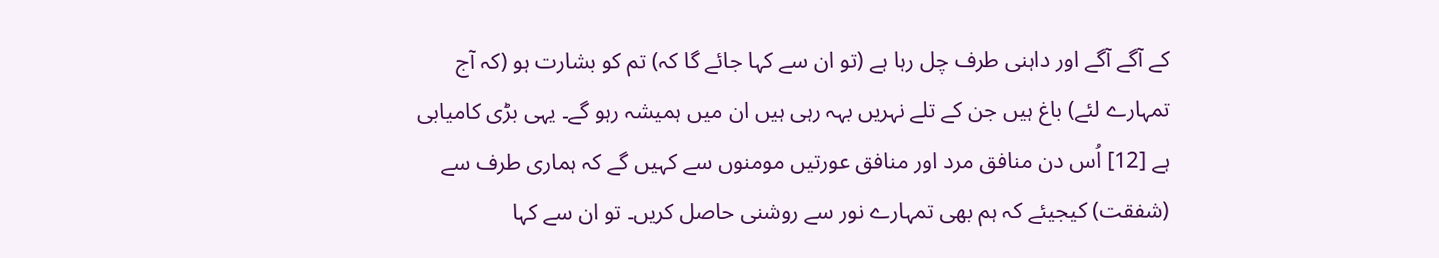کے آگے آگے اور داہنی طرف چل رہا ہے (تو ان سے کہا جائے گا کہ) تم کو بشارت ہو (کہ آج تمہارے لئے) باغ ہیں جن کے تلے نہریں بہہ رہی ہیں ان میں ہمیشہ رہو گے۔ یہی بڑی کامیابی ہے [12] اُس دن منافق مرد اور منافق عورتیں مومنوں سے کہیں گے کہ ہماری طرف سے (شفقت) کیجیئے کہ ہم بھی تمہارے نور سے روشنی حاصل کریں۔ تو ان سے کہا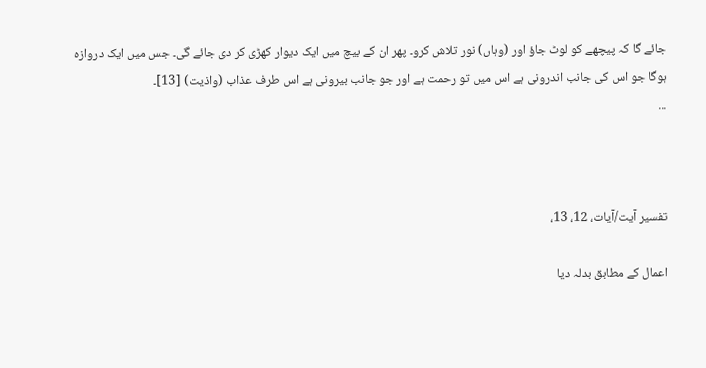جائے گا کہ پیچھے کو لوٹ جاؤ اور (وہاں) نور تلاش کرو۔ پھر ان کے بیچ میں ایک دیوار کھڑی کر دی جائے گی۔ جس میں ایک دروازہ ہوگا جو اس کی جانب اندرونی ہے اس میں تو رحمت ہے اور جو جانب بیرونی ہے اس طرف عذاب (واذیت) [13]۔
...



تفسیر آیت/آیات، 12، 13،

اعمال کے مطابق بدلہ دیا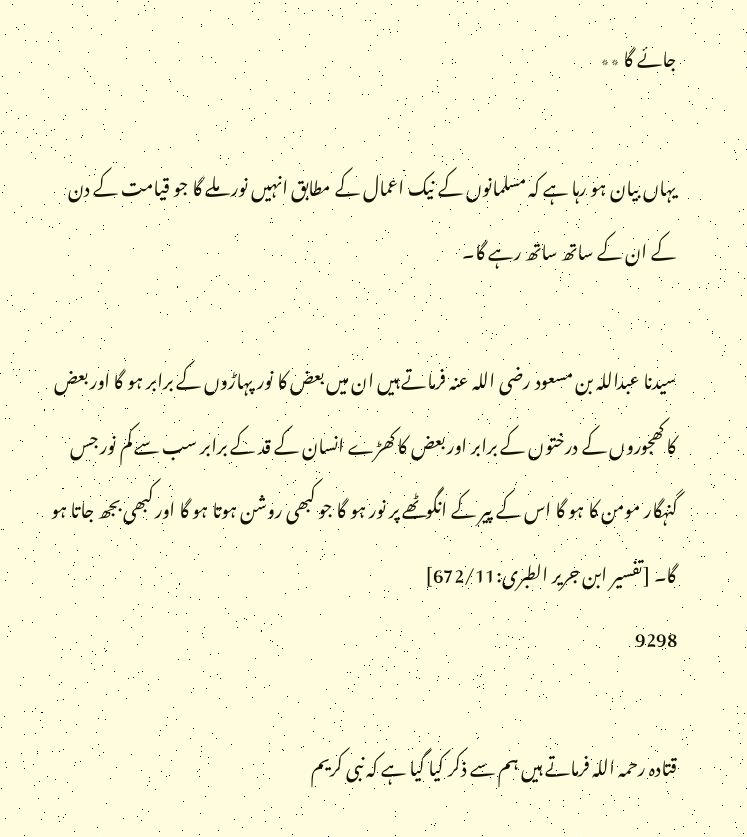جائے گا ٭٭

یہاں بیان ہو رہا ہے کہ مسلمانوں کے نیک اعمال کے مطابق انہیں نور ملے گا جو قیامت کے دن کے ان کے ساتھ ساتھ رہے گا۔

سیدنا عبداللہ بن مسعود رضی اللہ عنہ فرماتے ہیں ان میں بعض کا نور پہاڑوں کے برابر ہو گا اور بعض کا کھجوروں کے درختوں کے برابر اور بعض کا کھڑے انسان کے قد کے برابر سب سے کم نور جس گنہگار مومن کا ہو گا اس کے پیر کے انگوٹھے پر نور ہو گا جو کبھی روشن ہوتا ہو گا اور کبھی بجھ جاتا ہو گا۔ [تفسیر ابن جریر الطبری:672/11]
9298

قتادہ رحمہ اللہ فرماتے ہیں ہم سے ذکر کیا گیا ہے کہ نبی کریم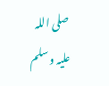صلی اللہ علیہ وسلم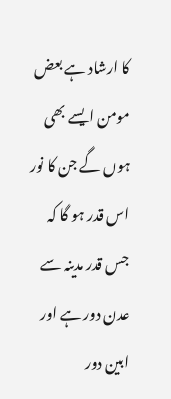کا ارشاد ہے بعض مومن ایسے بھی ہوں گے جن کا نور اس قدر ہو گا کہ جس قدر مدینہ سے عدن دور ہے اور ابین دور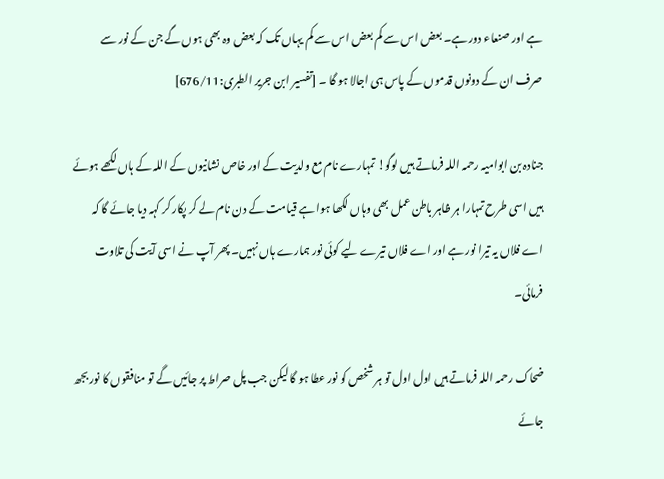ہے اور صنعاء دور ہے۔ بعض اس سے کم بعض اس سے کم یہاں تک کہ بعض وہ بھی ہوں گے جن کے نور سے صرف ان کے دونوں قدموں کے پاس ہی اجالا ہو گا ۔ [تفسیر ابن جریر الطبری:676/11]

جنادہ بن ابوامیہ رحمہ اللہ فرماتے ہیں لوگو! تمہارے نام مع ولدیت کے اور خاص نشانیوں کے اللہ کے ہاں لکھے ہوئے ہیں اسی طرح تمہارا ہر ظاہر باطن عمل بھی وہاں لکھا ہوا ہے قیامت کے دن نام لے کر پکار کر کہہ دیا جائے گا کہ اے فلاں یہ تیرا نور ہے اور اے فلاں تیرے لیے کوئی نور ہمارے ہاں نہیں۔ پھر آپ نے اسی آیت کی تلاوت فرمائی۔

ضحاک رحمہ اللہ فرماتے ہیں اول اول تو ہر شخص کو نور عطا ہو گا لیکن جب پل صراط پر جائیں گے تو منافقوں کا نور بجھ جائے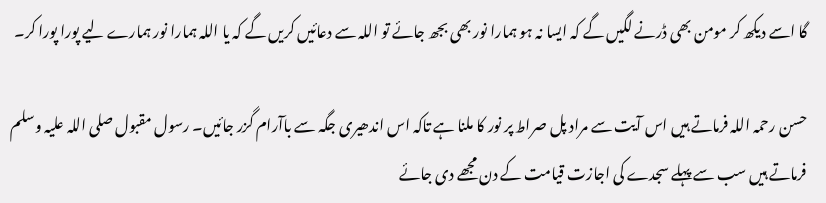گا اسے دیکھ کر مومن بھی ڈرنے لگیں گے کہ ایسا نہ ہو ہمارا نور بھی بجھ جائے تو اللہ سے دعائیں کریں گے کہ یا اللہ ہمارا نور ہمارے لیے پورا پورا کر۔

حسن رحمہ اللہ فرماتے ہیں اس آیت سے مراد پل صراط پر نور کا ملنا ہے تاکہ اس اندھیری جگہ سے باآرام گزر جائیں۔ رسول مقبول صلی اللہ علیہ وسلم فرماتے ہیں سب سے پہلے سجدے کی اجازت قیامت کے دن مجھے دی جائے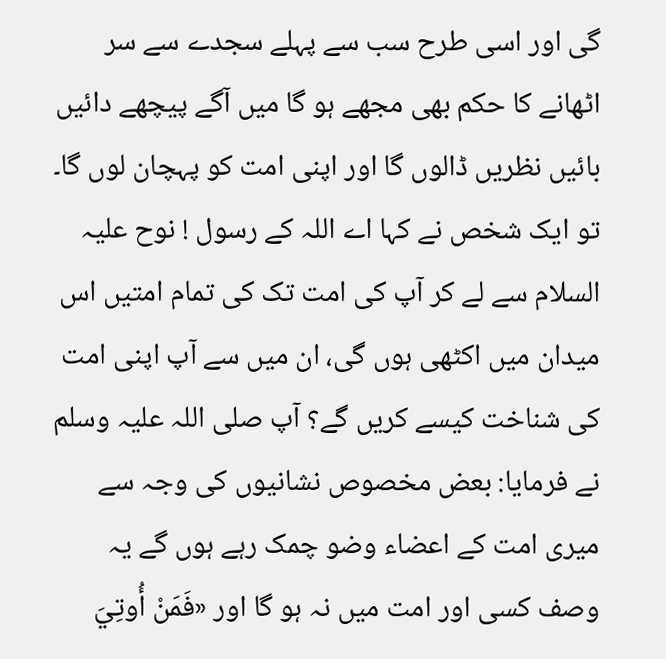گی اور اسی طرح سب سے پہلے سجدے سے سر اٹھانے کا حکم بھی مجھے ہو گا میں آگے پیچھے دائیں بائیں نظریں ڈالوں گا اور اپنی امت کو پہچان لوں گا۔ تو ایک شخص نے کہا اے اللہ کے رسول ! نوح علیہ السلام سے لے کر آپ کی امت تک کی تمام امتیں اس میدان میں اکٹھی ہوں گی، ان میں سے آپ اپنی امت کی شناخت کیسے کریں گے؟ آپ صلی اللہ علیہ وسلم نے فرمایا: بعض مخصوص نشانیوں کی وجہ سے میری امت کے اعضاء وضو چمک رہے ہوں گے یہ وصف کسی اور امت میں نہ ہو گا اور «فَمَنْ أُوتِيَ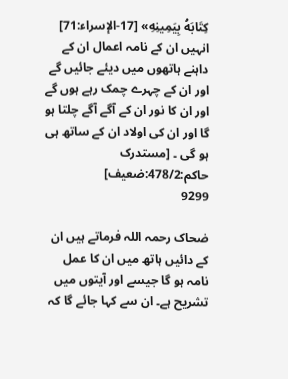كِتَابَهُ بِيَمِينِهِ» [17-الإسراء:71]  انہیں ان کے نامہ اعمال ان کے داہنے ہاتھوں میں دیئے جائیں گے اور ان کے چہرے چمک رہے ہوں گے اور ان کا نور ان کے آگے آگے چلتا ہو گا اور ان کی اولاد ان کے ساتھ ہی ہو گی ۔ [مستدرک حاکم:478/2:ضعیف]
9299

ضحاک رحمہ اللہ فرماتے ہیں ان کے دائیں ہاتھ میں ان کا عمل نامہ ہو گا جیسے اور آیتوں میں تشریح ہے۔ ان سے کہا جائے گا کہ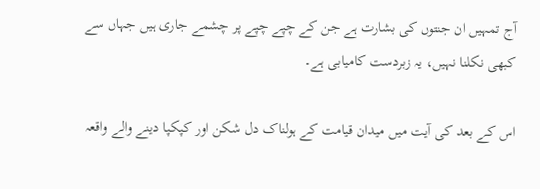آج تمہیں ان جنتوں کی بشارت ہے جن کے چپے چپے پر چشمے جاری ہیں جہاں سے کبھی نکلنا نہیں، یہ زبردست کامیابی ہے۔

اس کے بعد کی آیت میں میدان قیامت کے ہولناک دل شکن اور کپکپا دینے والے واقعہ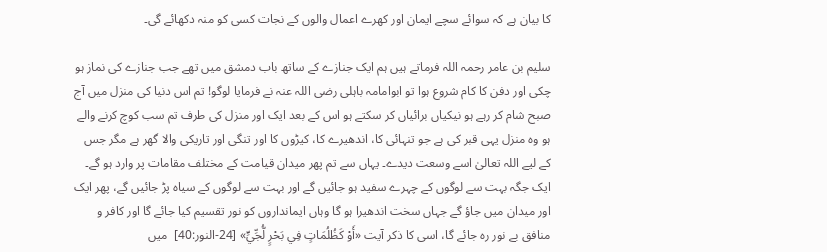کا بیان ہے کہ سوائے سچے ایمان اور کھرے اعمال والوں کے نجات کسی کو منہ دکھائے گی۔

سلیم بن عامر رحمہ اللہ فرماتے ہیں ہم ایک جنازے کے ساتھ باب دمشق میں تھے جب جنازے کی نماز ہو چکی اور دفن کا کام شروع ہوا تو ابوامامہ باہلی رضی اللہ عنہ نے فرمایا لوگو! تم اس دنیا کی منزل میں آج صبح شام کر رہے ہو نیکیاں برائیاں کر سکتے ہو اس کے بعد ایک اور منزل کی طرف تم سب کوچ کرنے والے ہو وہ منزل یہی قبر کی ہے جو تنہائی کا، اندھیرے کا، کیڑوں کا اور تنگی اور تاریکی والا گھر ہے مگر جس کے لیے اللہ تعالیٰ اسے وسعت دیدے۔ یہاں سے تم پھر میدان قیامت کے مختلف مقامات پر وارد ہو گے۔ ایک جگہ بہت سے لوگوں کے چہرے سفید ہو جائیں گے اور بہت سے لوگوں کے سیاہ پڑ جائیں گے، پھر ایک اور میدان میں جاؤ گے جہاں سخت اندھیرا ہو گا وہاں ایمانداروں کو نور تقسیم کیا جائے گا اور کافر و منافق بے نور رہ جائے گا، اسی کا ذکر آیت «أَوْ كَظُلُمَاتٍ فِي بَحْرٍ لُّجِّيٍّ» [24-النور:40]  میں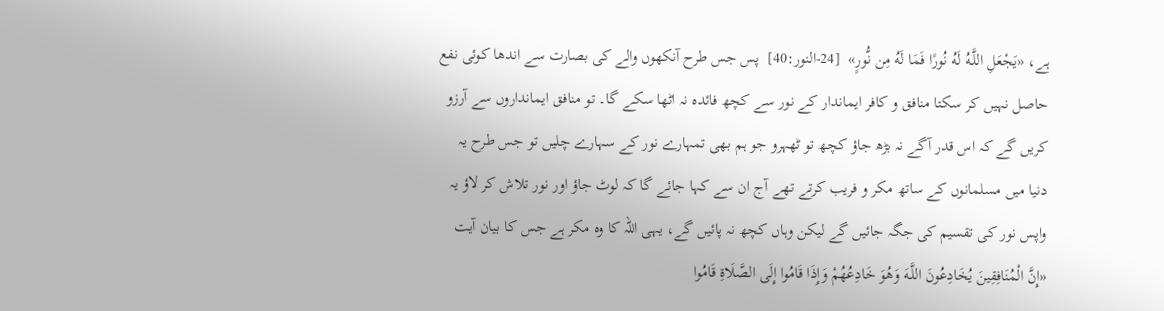ہے، «يَجْعَلِ اللَّـهُ لَهُ نُورًا فَمَا لَهُ مِن نُّورٍ»  [24-النور:40]  پس جس طرح آنکھوں والے کی بصارت سے اندھا کوئی نفع حاصل نہیں کر سکتا منافق و کافر ایماندار کے نور سے کچھ فائدہ نہ اٹھا سکے گا۔ تو منافق ایمانداروں سے آرزو کریں گے کہ اس قدر آگے نہ بڑھ جاؤ کچھ تو ٹھہرو جو ہم بھی تمہارے نور کے سہارے چلیں تو جس طرح یہ دنیا میں مسلمانوں کے ساتھ مکر و فریب کرتے تھے آج ان سے کہا جائے گا کہ لوٹ جاؤ اور نور تلاش کر لاؤ یہ واپس نور کی تقسیم کی جگہ جائیں گے لیکن وہاں کچھ نہ پائیں گے، یہی اللہ کا وہ مکر ہے جس کا بیان آیت «إِنَّ الْمُنَافِقِينَ يُخَادِعُونَ اللَّـهَ وَهُوَ خَادِعُهُمْ وَإِذَا قَامُوا إِلَى الصَّلَاةِ قَامُوا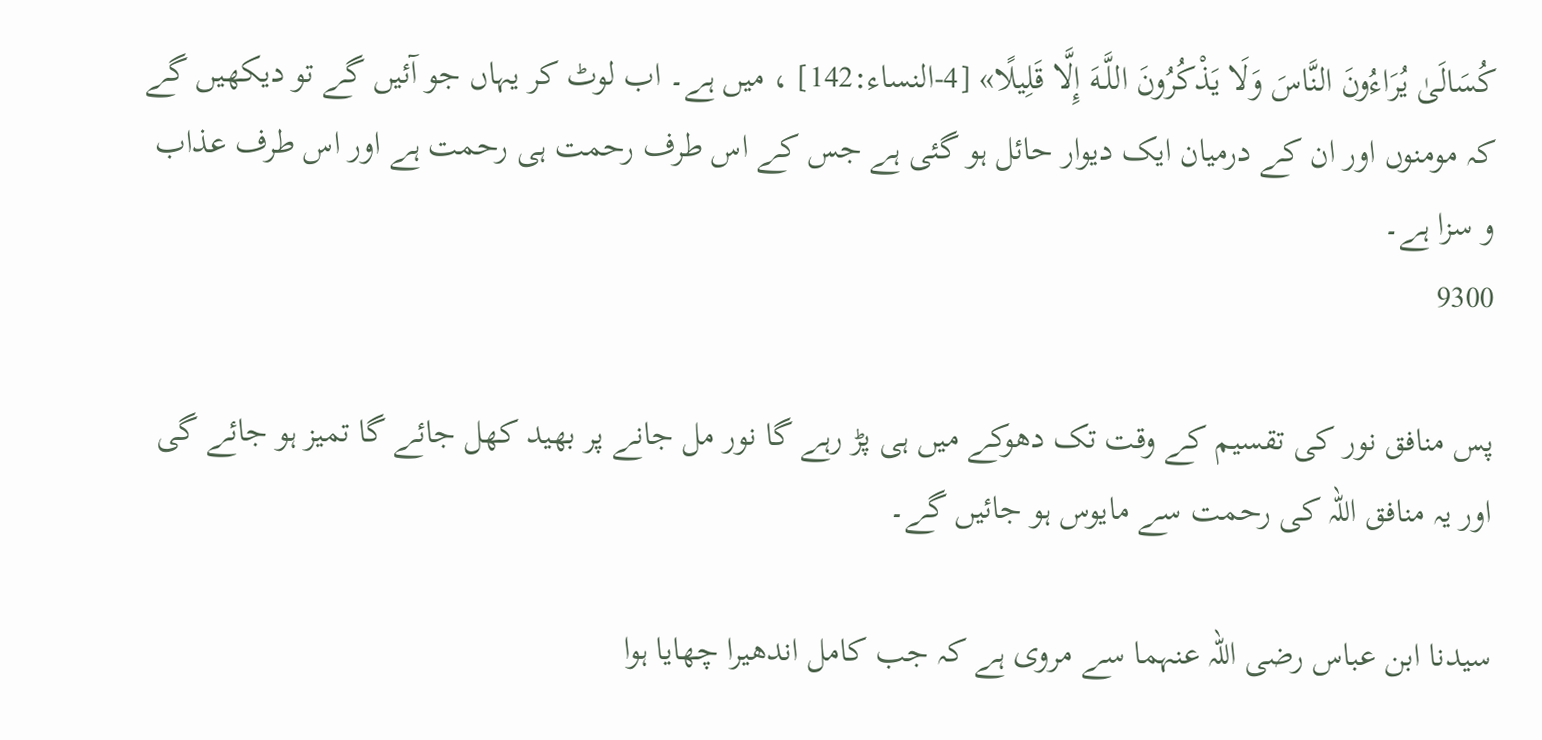كُسَالَىٰ يُرَاءُونَ النَّاسَ وَلَا يَذْكُرُونَ اللَّـهَ إِلَّا قَلِيلًا» [4-النساء:142] ، میں ہے۔ اب لوٹ کر یہاں جو آئیں گے تو دیکھیں گے کہ مومنوں اور ان کے درمیان ایک دیوار حائل ہو گئی ہے جس کے اس طرف رحمت ہی رحمت ہے اور اس طرف عذاب و سزا ہے۔
9300

پس منافق نور کی تقسیم کے وقت تک دھوکے میں ہی پڑ رہے گا نور مل جانے پر بھید کھل جائے گا تمیز ہو جائے گی اور یہ منافق اللہ کی رحمت سے مایوس ہو جائیں گے۔

سیدنا ابن عباس رضی اللہ عنہما سے مروی ہے کہ جب کامل اندھیرا چھایا ہوا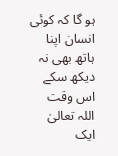ہو گا کہ کوئی انسان اپنا ہاتھ بھی نہ دیکھ سکے اس وقت اللہ تعالیٰ ایک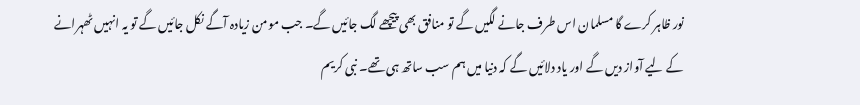نور ظاہر کرے گا مسلمان اس طرف جانے لگیں گے تو منافق بھی پیچھے لگ جائیں گے۔ جب مومن زیادہ آگے نکل جائیں گے تو یہ انہیں ٹھہرانے کے لیے آواز دیں گے اور یاد دلائیں گے کہ دنیا میں ہم سب ساتھ ہی تھے۔ نبی کریم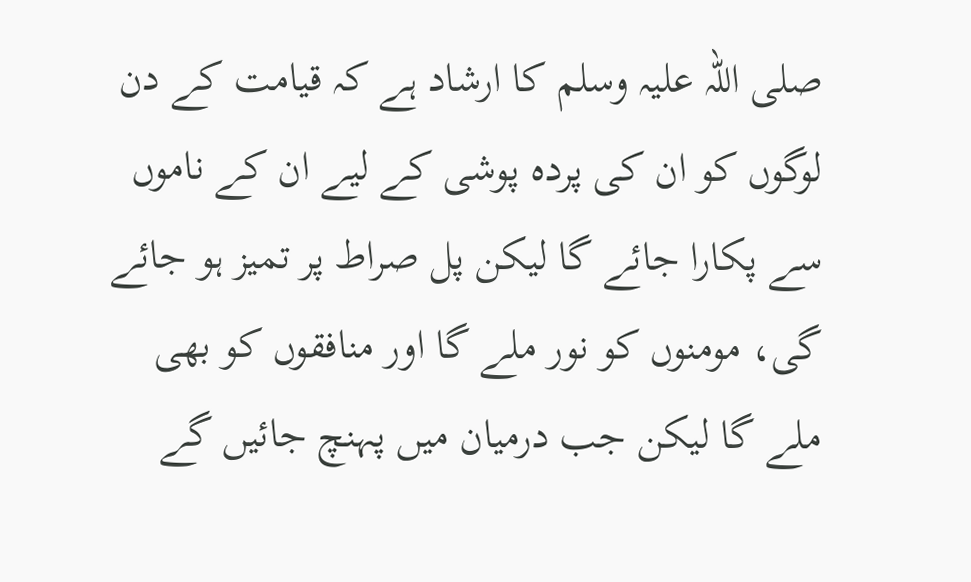صلی اللہ علیہ وسلم کا ارشاد ہے کہ قیامت کے دن لوگوں کو ان کی پردہ پوشی کے لیے ان کے ناموں سے پکارا جائے گا لیکن پل صراط پر تمیز ہو جائے گی، مومنوں کو نور ملے گا اور منافقوں کو بھی ملے گا لیکن جب درمیان میں پہنچ جائیں گے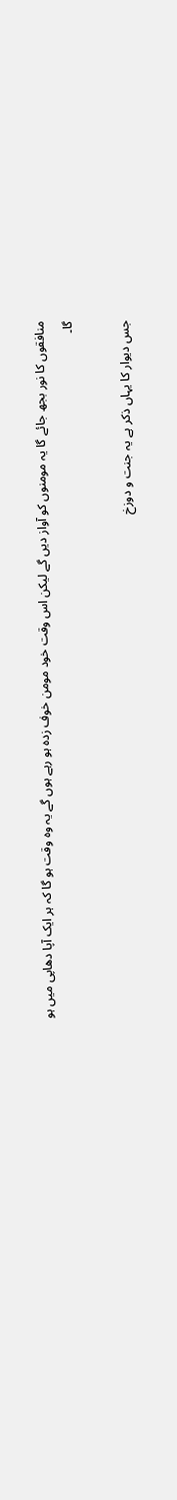منافقوں کا نور بجھ جائے گا یہ مومنوں کو آواز دیں گے لیکن اس وقت خود مومن خوف زدہ ہو رہے ہوں گے یہ وہ وقت ہو گا کہ ہر ایک آپا دھاپی میں ہو گا۔

جس دیوار کا یہاں ذکر ہے یہ جنت و دوزخ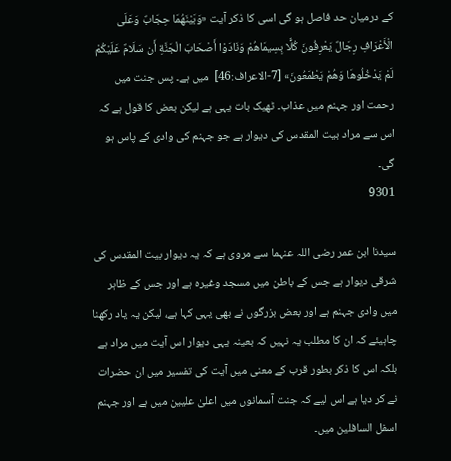کے درمیان حد فاصل ہو گی اسی کا ذکر آیت «وَبَيْنَهُمَا حِجَابٌ وَعَلَى الْأَعْرَافِ رِجَالٌ يَعْرِفُونَ كُلًّا بِسِيمَاهُمْ وَنَادَوْا أَصْحَابَ الْجَنَّةِ أَن سَلَامٌ عَلَيْكُمْ لَمْ يَدْخُلُوهَا وَهُمْ يَطْمَعُونَ» [7-الاعراف:46]  میں ہے۔ پس جنت میں رحمت اور جہنم میں عذاب۔ ٹھیک بات یہی ہے لیکن بعض کا قول ہے کہ اس سے مراد بیت المقدس کی دیوار ہے جو جہنم کی وادی کے پاس ہو گی۔
9301

سیدنا ابن عمر رضی اللہ عنہما سے مروی ہے کہ یہ دیوار بیت المقدس کی شرقی دیوار ہے جس کے باطن میں مسجد وغیرہ ہے اور جس کے ظاہر میں وادی جہنم ہے اور بعض بزرگوں نے بھی یہی کہا ہے، لیکن یہ یاد رکھنا چاہیئے کہ ان کا مطلب یہ نہیں کہ بعینہ یہی دیوار اس آیت میں مراد ہے بلکہ اس کا ذکر بطور قرب کے معنی میں آیت کی تفسیر میں ان حضرات نے کر دیا ہے اس لیے کہ جنت آسمانوں میں اعلیٰ علیین میں ہے اور جہنم اسفل السافلین میں۔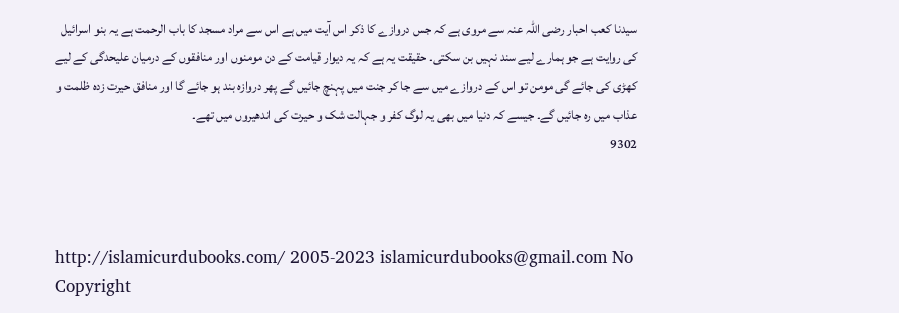سیدنا کعب احبار رضی اللہ عنہ سے مروی ہے کہ جس دروازے کا ذکر اس آیت میں ہے اس سے مراد مسجد کا باب الرحمت ہے یہ بنو اسرائیل کی روایت ہے جو ہمارے لیے سند نہیں بن سکتی۔ حقیقت یہ ہے کہ یہ دیوار قیامت کے دن مومنوں اور منافقوں کے درمیان علیحدگی کے لیے کھڑی کی جائے گی مومن تو اس کے دروازے میں سے جا کر جنت میں پہنچ جائیں گے پھر دروازہ بند ہو جائے گا اور منافق حیرت زدہ ظلمت و عذاب میں رہ جائیں گے۔ جیسے کہ دنیا میں بھی یہ لوگ کفر و جہالت شک و حیرت کی اندھیروں میں تھے۔
9302



http://islamicurdubooks.com/ 2005-2023 islamicurdubooks@gmail.com No Copyright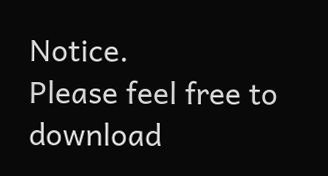Notice.
Please feel free to download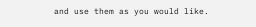and use them as you would like.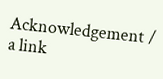Acknowledgement / a link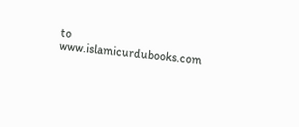to www.islamicurdubooks.com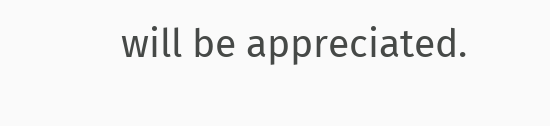will be appreciated.